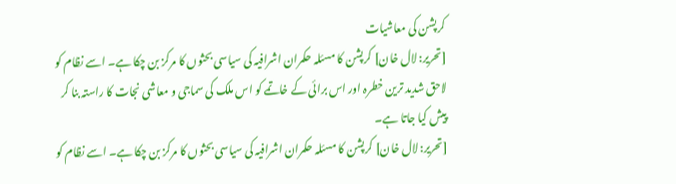کرپشن کی معاشیات
[تحریر: لال خان] کرپشن کا مسئلہ حکمران اشرافیہ کی سیاسی بحثوں کا مرکز بن چکا ہے۔ اسے نظام کو لاحق شدید ترین خطرہ اور اس برائی کے خاتمے کو اس ملک کی سماجی و معاشی نجات کا راستہ بنا کر پیش کیا جاتا ہے۔
[تحریر: لال خان] کرپشن کا مسئلہ حکمران اشرافیہ کی سیاسی بحثوں کا مرکز بن چکا ہے۔ اسے نظام کو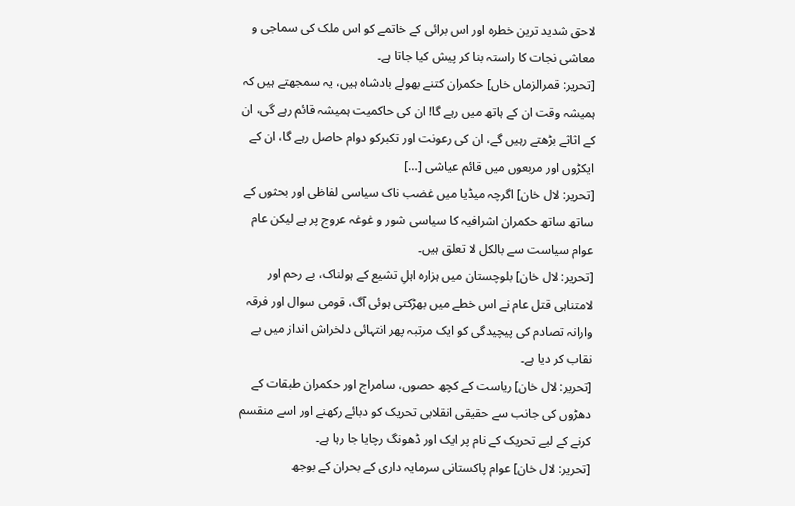لاحق شدید ترین خطرہ اور اس برائی کے خاتمے کو اس ملک کی سماجی و معاشی نجات کا راستہ بنا کر پیش کیا جاتا ہے۔
[تحریر: قمرالزماں خاں] حکمران کتنے بھولے بادشاہ ہیں، یہ سمجھتے ہیں کہ ہمیشہ وقت ان کے ہاتھ میں رہے گا! ان کی حاکمیت ہمیشہ قائم رہے گی، ان کے اثاثے بڑھتے رہیں گے، ان کی رعونت اور تکبرکو دوام حاصل رہے گا، ان کے ایکڑوں اور مربعوں میں قائم عیاشی […]
[تحریر: لال خان] اگرچہ میڈیا میں غضب ناک سیاسی لفاظی اور بحثوں کے ساتھ ساتھ حکمران اشرافیہ کا سیاسی شور و غوغہ عروج پر ہے لیکن عام عوام سیاست سے بالکل لا تعلق ہیں۔
[تحریر: لال خان] بلوچستان میں ہزارہ اہلِ تشیع کے ہولناک، بے رحم اور لامتناہی قتل عام نے اس خطے میں بھڑکتی ہوئی آگ، قومی سوال اور فرقہ وارانہ تصادم کی پیچیدگی کو ایک مرتبہ پھر انتہائی دلخراش انداز میں بے نقاب کر دیا ہے۔
[تحریر: لال خان] ریاست کے کچھ حصوں، سامراج اور حکمران طبقات کے دھڑوں کی جانب سے حقیقی انقلابی تحریک کو دبائے رکھنے اور اسے منقسم کرنے کے لیے تحریک کے نام پر ایک اور ڈھونگ رچایا جا رہا ہے۔
[تحریر: لال خان] عوام پاکستانی سرمایہ داری کے بحران کے بوجھ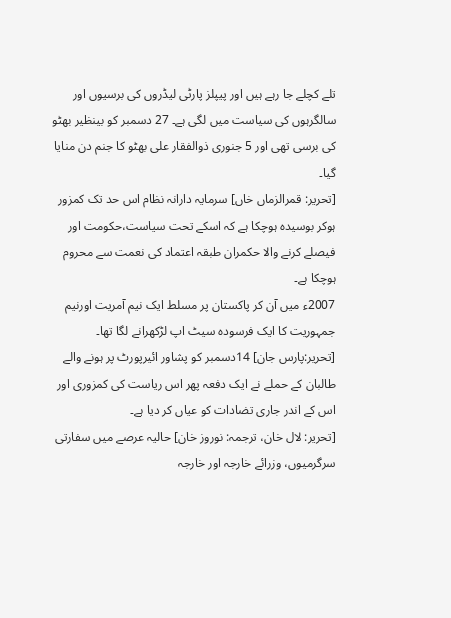تلے کچلے جا رہے ہیں اور پیپلز پارٹی لیڈروں کی برسیوں اور سالگرہوں کی سیاست میں لگی ہے۔ 27 دسمبر کو بینظیر بھٹو کی برسی تھی اور 5 جنوری ذوالفقار علی بھٹو کا جنم دن منایا گیا۔
[تحریر: قمرالزماں خاں] سرمایہ دارانہ نظام اس حد تک کمزور ہوکر بوسیدہ ہوچکا ہے کہ اسکے تحت سیاست،حکومت اور فیصلے کرنے والا حکمران طبقہ اعتماد کی نعمت سے محروم ہوچکا ہے۔
2007ء میں آن کر پاکستان پر مسلط ایک نیم آمریت اورنیم جمہوریت کا ایک فرسودہ سیٹ اپ لڑکھرانے لگا تھا۔
[تحریر:پارس جان] 14دسمبر کو پشاور ائیرپورٹ پر ہونے والے طالبان کے حملے نے ایک دفعہ پھر اس ریاست کی کمزوری اور اس کے اندر جاری تضادات کو عیاں کر دیا ہے۔
[تحریر: لال خان، ترجمہ: نوروز خان] حالیہ عرصے میں سفارتی سرگرمیوں، وزرائے خارجہ اور خارجہ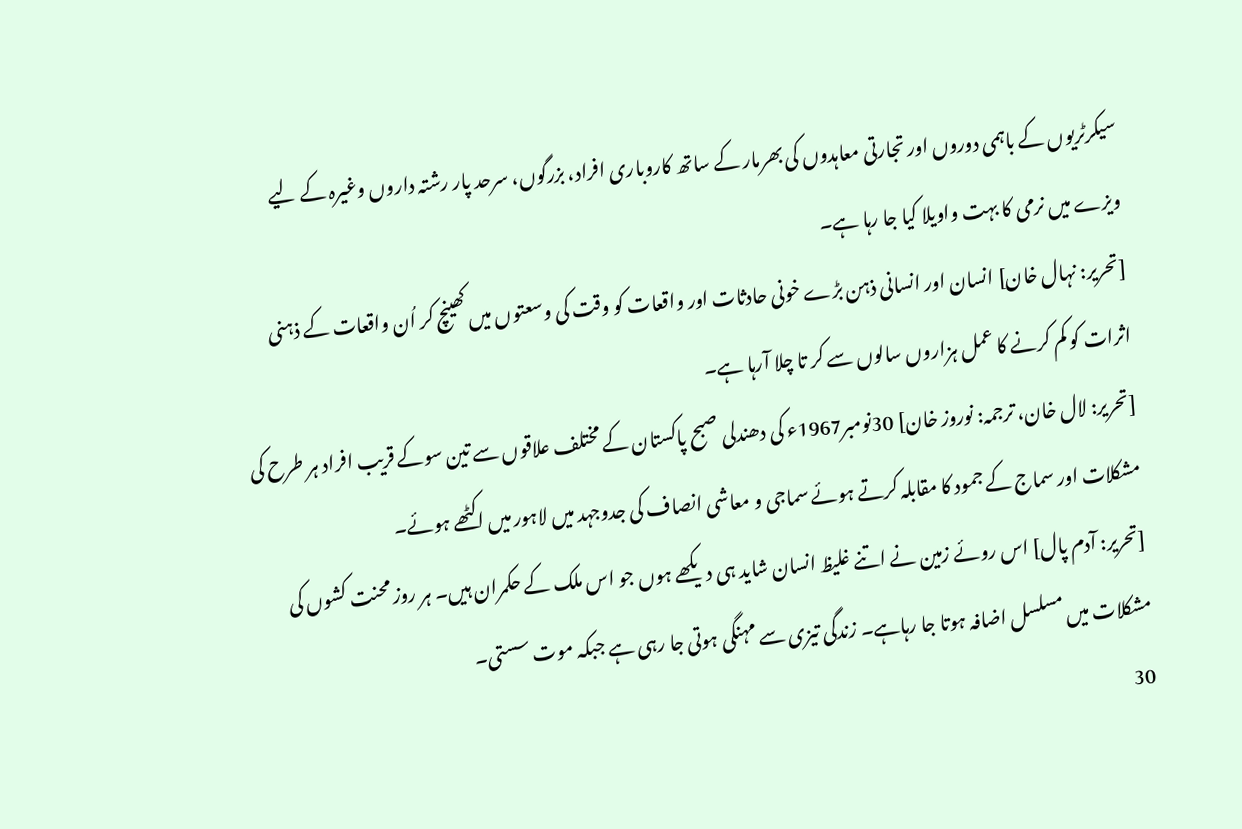سیکرٹریوں کے باہمی دوروں اور تجارتی معاہدوں کی بھرمار کے ساتھ کاروباری افراد، بزرگوں، سرحد پار رشتہ داروں وغیرہ کے لیے ویزے میں نرمی کا بہت واویلا کیا جا رہا ہے۔
[تحریر: نہال خان] انسان اور انسانی ذہن بڑے خونی حادثات اور واقعات کو وقت کی وسعتوں میں کھینچ کر اُن واقعات کے ذہنی اثرات کو کم کرنے کا عمل ہزاروں سالوں سے کر تا چلا آرہا ہے۔
[تحریر: لال خان، ترجمہ: نوروز خان] 30نومبر1967ء کی دھندلی صبح پاکستان کے مختلف علاقوں سے تین سوکے قریب افراد ہر طرح کی مشکلات اور سماج کے جمود کا مقابلہ کرتے ہوئے سماجی و معاشی انصاف کی جدوجہد میں لاہور میں اکٹھے ہوئے۔
[تحریر: آدم پال] اس روئے زمین نے اتنے غلیظ انسان شاید ہی دیکھے ہوں جو اس ملک کے حکمران ہیں۔ ہر روز محنت کشوں کی مشکلات میں مسلسل اضافہ ہوتا جا رہاہے۔ زندگی تیزی سے مہنگی ہوتی جا رہی ہے جبکہ موت سستی۔
30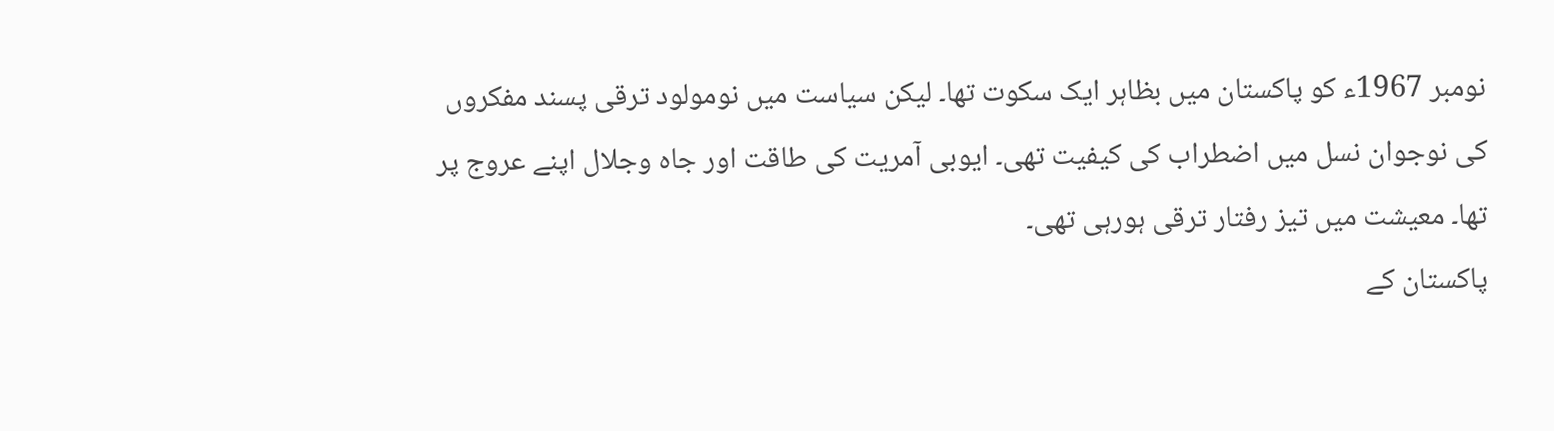نومبر 1967ء کو پاکستان میں بظاہر ایک سکوت تھا۔ لیکن سیاست میں نومولود ترقی پسند مفکروں کی نوجوان نسل میں اضطراب کی کیفیت تھی۔ ایوبی آمریت کی طاقت اور جاہ وجلال اپنے عروج پر تھا۔ معیشت میں تیز رفتار ترقی ہورہی تھی۔
پاکستان کے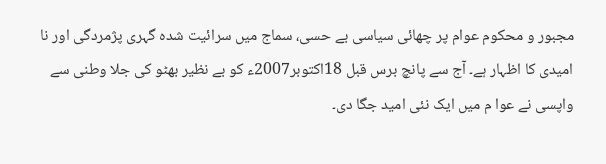مجبور و محکوم عوام پر چھائی سیاسی بے حسی، سماج میں سرائیت شدہ گہری پژمردگی اور نا امیدی کا اظہار ہے۔ آج سے پانچ برس قبل 18اکتوبر2007ء کو بے نظیر بھٹو کی جلا وطنی سے واپسی نے عوا م میں ایک نئی امید جگا دی۔